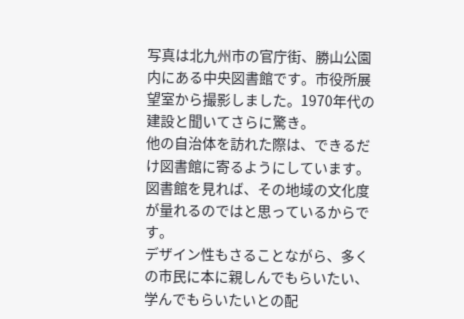写真は北九州市の官庁街、勝山公園内にある中央図書館です。市役所展望室から撮影しました。1970年代の建設と聞いてさらに驚き。
他の自治体を訪れた際は、できるだけ図書館に寄るようにしています。図書館を見れば、その地域の文化度が量れるのではと思っているからです。
デザイン性もさることながら、多くの市民に本に親しんでもらいたい、学んでもらいたいとの配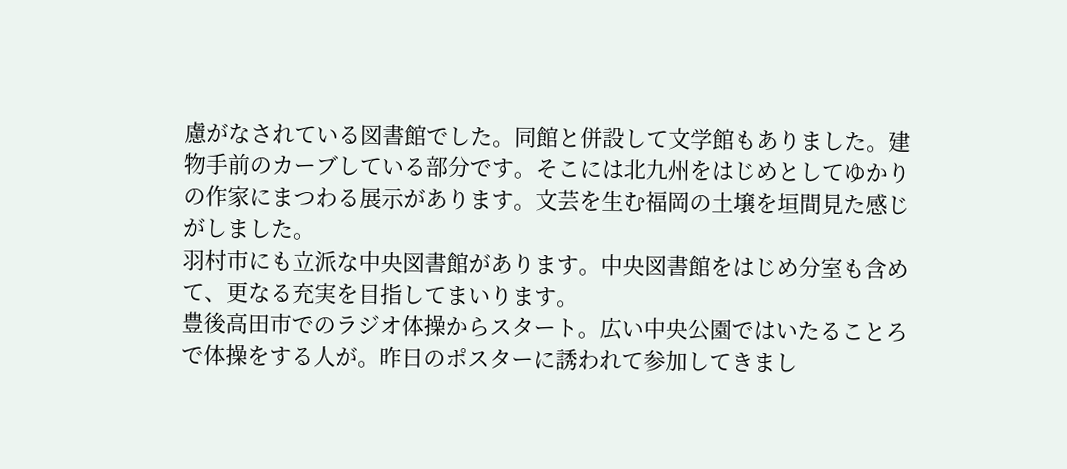慮がなされている図書館でした。同館と併設して文学館もありました。建物手前のカーブしている部分です。そこには北九州をはじめとしてゆかりの作家にまつわる展示があります。文芸を生む福岡の土壌を垣間見た感じがしました。
羽村市にも立派な中央図書館があります。中央図書館をはじめ分室も含めて、更なる充実を目指してまいります。
豊後高田市でのラジオ体操からスタート。広い中央公園ではいたることろで体操をする人が。昨日のポスターに誘われて参加してきまし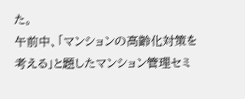た。
午前中、「マンションの高齢化対策を考える」と題したマンション管理セミ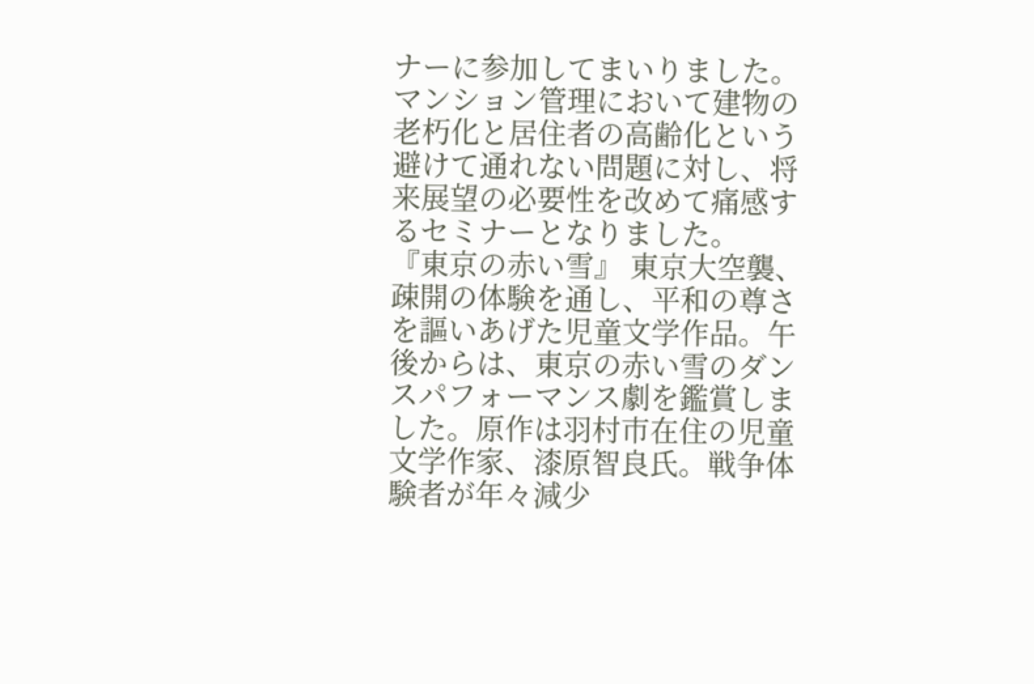ナーに参加してまいりました。マンション管理において建物の老朽化と居住者の高齢化という避けて通れない問題に対し、将来展望の必要性を改めて痛感するセミナーとなりました。
『東京の赤い雪』 東京大空襲、疎開の体験を通し、平和の尊さを謳いあげた児童文学作品。午後からは、東京の赤い雪のダンスパフォーマンス劇を鑑賞しました。原作は羽村市在住の児童文学作家、漆原智良氏。戦争体験者が年々減少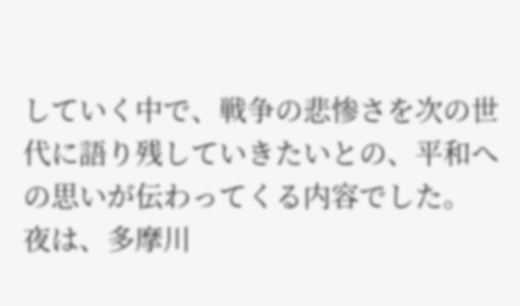していく中で、戦争の悲惨さを次の世代に語り残していきたいとの、平和への思いが伝わってくる内容でした。
夜は、多摩川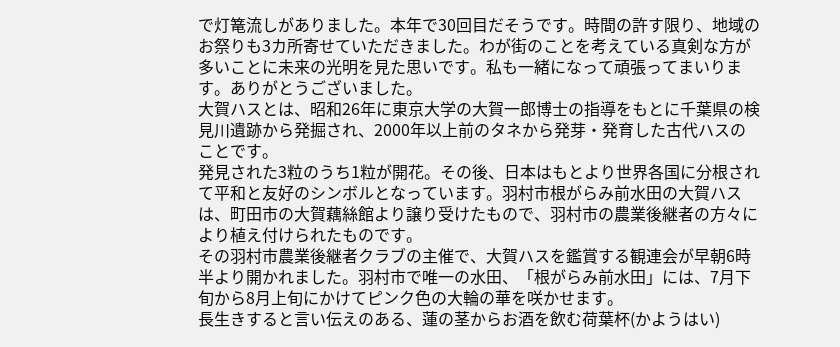で灯篭流しがありました。本年で30回目だそうです。時間の許す限り、地域のお祭りも3カ所寄せていただきました。わが街のことを考えている真剣な方が多いことに未来の光明を見た思いです。私も一緒になって頑張ってまいります。ありがとうございました。
大賀ハスとは、昭和26年に東京大学の大賀一郎博士の指導をもとに千葉県の検見川遺跡から発掘され、2000年以上前のタネから発芽・発育した古代ハスのことです。
発見された3粒のうち1粒が開花。その後、日本はもとより世界各国に分根されて平和と友好のシンボルとなっています。羽村市根がらみ前水田の大賀ハスは、町田市の大賀藕絲館より譲り受けたもので、羽村市の農業後継者の方々により植え付けられたものです。
その羽村市農業後継者クラブの主催で、大賀ハスを鑑賞する観連会が早朝6時半より開かれました。羽村市で唯一の水田、「根がらみ前水田」には、7月下旬から8月上旬にかけてピンク色の大輪の華を咲かせます。
長生きすると言い伝えのある、蓮の茎からお酒を飲む荷葉杯(かようはい)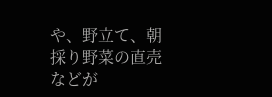や、野立て、朝採り野菜の直売などが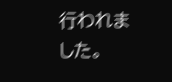行われました。